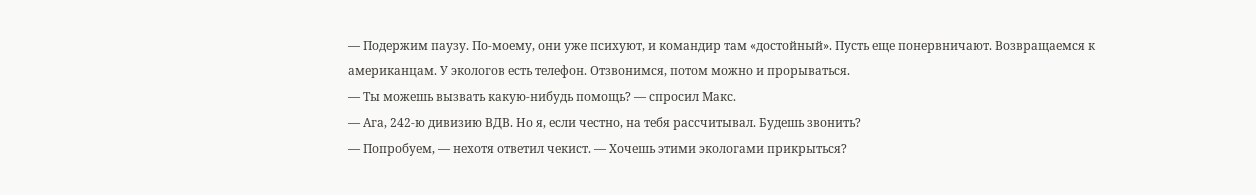— Подержим паузу. По-моему, они уже психуют, и командир там «достойный». Пусть еще понервничают. Возвращаемся к американцам. У экологов есть телефон. Отзвонимся, потом можно и прорываться.
— Ты можешь вызвать какую-нибудь помощь? — спросил Макс.
— Ага, 242-ю дивизию ВДВ. Но я, если честно, на тебя рассчитывал. Будешь звонить?
— Попробуем, — нехотя ответил чекист. — Хочешь этими экологами прикрыться?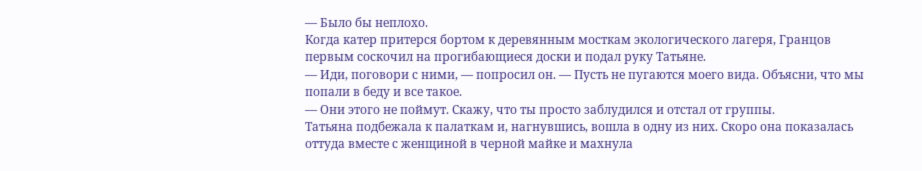— Было бы неплохо.
Когда катер притерся бортом к деревянным мосткам экологического лагеря, Гранцов первым соскочил на прогибающиеся доски и подал руку Татьяне.
— Иди, поговори с ними, — попросил он. — Пусть не пугаются моего вида. Объясни, что мы попали в беду и все такое.
— Они этого не поймут. Скажу, что ты просто заблудился и отстал от группы.
Татьяна подбежала к палаткам и, нагнувшись, вошла в одну из них. Скоро она показалась оттуда вместе с женщиной в черной майке и махнула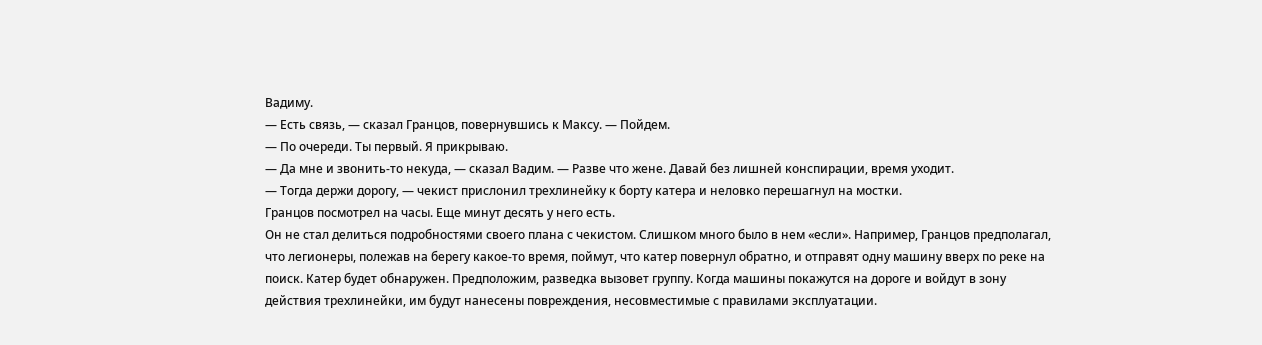Вадиму.
— Есть связь, — сказал Гранцов, повернувшись к Максу. — Пойдем.
— По очереди. Ты первый. Я прикрываю.
— Да мне и звонить-то некуда, — сказал Вадим. — Разве что жене. Давай без лишней конспирации, время уходит.
— Тогда держи дорогу, — чекист прислонил трехлинейку к борту катера и неловко перешагнул на мостки.
Гранцов посмотрел на часы. Еще минут десять у него есть.
Он не стал делиться подробностями своего плана с чекистом. Слишком много было в нем «если». Например, Гранцов предполагал, что легионеры, полежав на берегу какое-то время, поймут, что катер повернул обратно, и отправят одну машину вверх по реке на поиск. Катер будет обнаружен. Предположим, разведка вызовет группу. Когда машины покажутся на дороге и войдут в зону действия трехлинейки, им будут нанесены повреждения, несовместимые с правилами эксплуатации.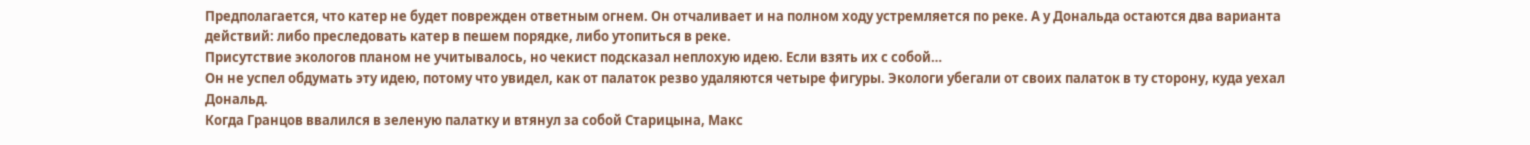Предполагается, что катер не будет поврежден ответным огнем. Он отчаливает и на полном ходу устремляется по реке. А у Дональда остаются два варианта действий: либо преследовать катер в пешем порядке, либо утопиться в реке.
Присутствие экологов планом не учитывалось, но чекист подсказал неплохую идею. Если взять их с собой…
Он не успел обдумать эту идею, потому что увидел, как от палаток резво удаляются четыре фигуры. Экологи убегали от своих палаток в ту сторону, куда уехал Дональд.
Когда Гранцов ввалился в зеленую палатку и втянул за собой Старицына, Макс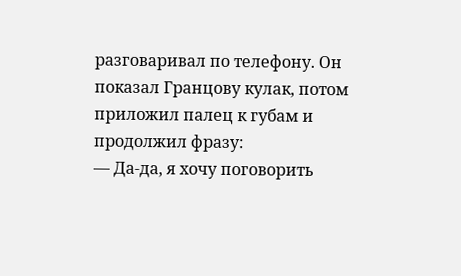разговаривал по телефону. Он показал Гранцову кулак, потом приложил палец к губам и продолжил фразу:
— Да-да, я хочу поговорить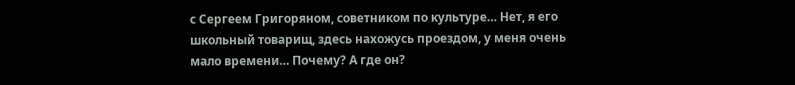с Сергеем Григоряном, советником по культуре… Нет, я его школьный товарищ, здесь нахожусь проездом, у меня очень мало времени… Почему? А где он?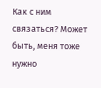Как с ним связаться? Может быть, меня тоже нужно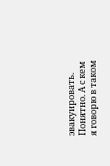эвакуировать. Понятно. А с кем я говорю в таком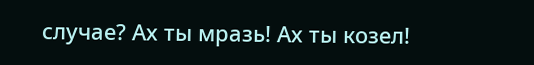случае? Ах ты мразь! Ах ты козел!